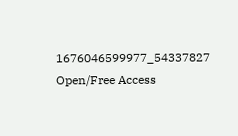1676046599977_54337827
Open/Free Access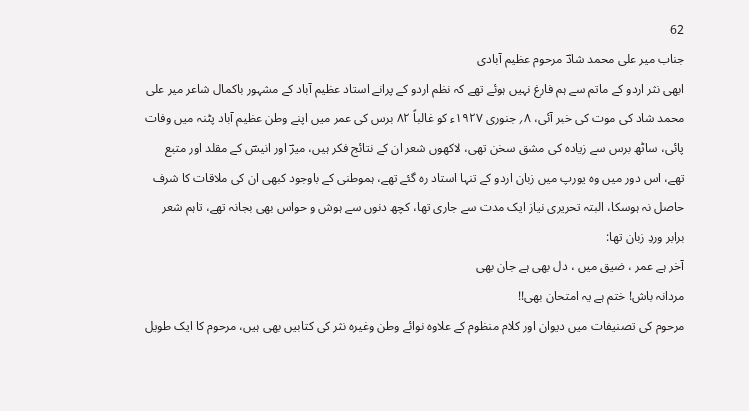62
جناب میر علی محمد شادؔ مرحوم عظیم آبادی
ابھی نثر اردو کے ماتم سے ہم فارغ نہیں ہوئے تھے کہ نظم اردو کے پرانے استاد عظیم آباد کے مشہور باکمال شاعر میر علی محمد شاد کی موت کی خبر آئی، ۸؍ جنوری ۱۹۲۷ء کو غالباً ۸۲ برس کی عمر میں اپنے وطن عظیم آباد پٹنہ میں وفات پائی، ساٹھ برس سے زیادہ کی مشق سخن تھی، لاکھوں شعر ان کے نتائج فکر ہیں، میرؔ اور انیسؔ کے مقلد اور متبع تھے، اس دور میں وہ یورپ میں زبان اردو کے تنہا استاد رہ گئے تھے، ہموطنی کے باوجود کبھی ان کی ملاقات کا شرف حاصل نہ ہوسکا، البتہ تحریری نیاز ایک مدت سے جاری تھا، کچھ دنوں سے ہوش و حواس بھی بجانہ تھے، تاہم شعر برابر وردِ زبان تھا:
آخر ہے عمر ، ضیق میں ، دل بھی ہے جان بھی
مردانہ باش! ختم ہے یہ امتحان بھی!!
مرحوم کی تصنیفات میں دیوان اور کلام منظوم کے علاوہ نوائے وطن وغیرہ نثر کی کتابیں بھی ہیں، مرحوم کا ایک طویل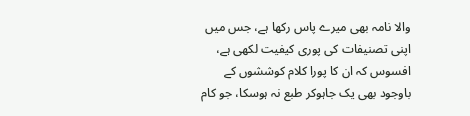والا نامہ بھی میرے پاس رکھا ہے، جس میں اپنی تصنیفات کی پوری کیفیت لکھی ہے، افسوس کہ ان کا پورا کلام کوششوں کے باوجود بھی یک جاہوکر طبع نہ ہوسکا، جو کام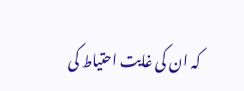کہ ان کی غایت احتیاط کی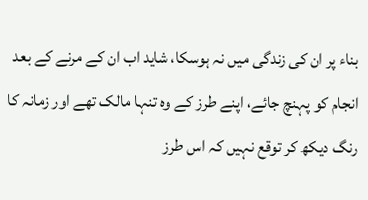بناء پر ان کی زندگی میں نہ ہوسکا، شاید اب ان کے مرنے کے بعد انجام کو پہنچ جائے، اپنے طرز کے وہ تنہا مالک تھے اور زمانہ کا رنگ دیکھ کر توقع نہیں کہ اس طرز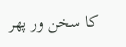کا سخن ور پھر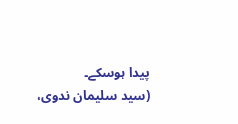پیدا ہوسکے۔
(سید سليمان ندوی،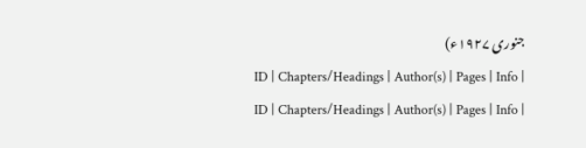جنوری ۱۹۲۷ء)
ID | Chapters/Headings | Author(s) | Pages | Info |
ID | Chapters/Headings | Author(s) | Pages | Info |